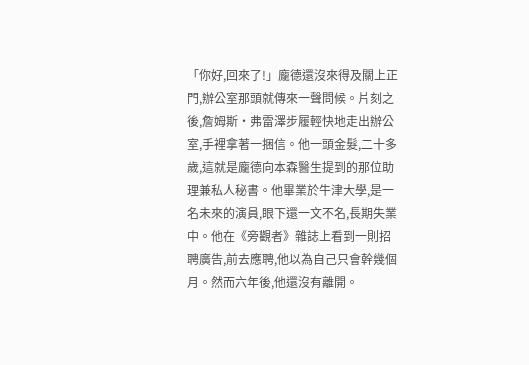「你好,回來了!」龐德還沒來得及關上正門,辦公室那頭就傳來一聲問候。片刻之後,詹姆斯·弗雷澤步履輕快地走出辦公室,手裡拿著一捆信。他一頭金髮,二十多歲,這就是龐德向本森醫生提到的那位助理兼私人秘書。他畢業於牛津大學,是一名未來的演員,眼下還一文不名,長期失業中。他在《旁觀者》雜誌上看到一則招聘廣告,前去應聘,他以為自己只會幹幾個月。然而六年後,他還沒有離開。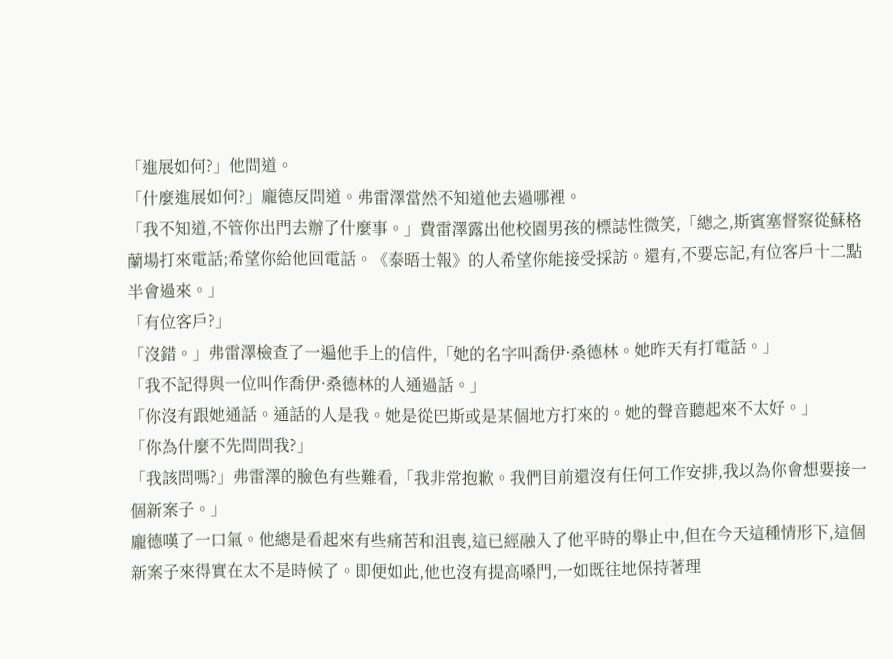「進展如何?」他問道。
「什麼進展如何?」龐德反問道。弗雷澤當然不知道他去過哪裡。
「我不知道,不管你出門去辦了什麼事。」費雷澤露出他校園男孩的標誌性微笑,「總之,斯賓塞督察從蘇格蘭場打來電話;希望你給他回電話。《泰晤士報》的人希望你能接受採訪。還有,不要忘記,有位客戶十二點半會過來。」
「有位客戶?」
「沒錯。」弗雷澤檢查了一遍他手上的信件,「她的名字叫喬伊·桑德林。她昨天有打電話。」
「我不記得與一位叫作喬伊·桑德林的人通過話。」
「你沒有跟她通話。通話的人是我。她是從巴斯或是某個地方打來的。她的聲音聽起來不太好。」
「你為什麼不先問問我?」
「我該問嗎?」弗雷澤的臉色有些難看,「我非常抱歉。我們目前還沒有任何工作安排,我以為你會想要接一個新案子。」
龐德嘆了一口氣。他總是看起來有些痛苦和沮喪,這已經融入了他平時的舉止中,但在今天這種情形下,這個新案子來得實在太不是時候了。即便如此,他也沒有提高嗓門,一如既往地保持著理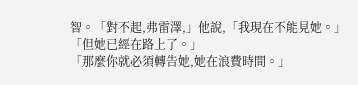智。「對不起,弗雷澤,」他說,「我現在不能見她。」
「但她已經在路上了。」
「那麼你就必須轉告她,她在浪費時間。」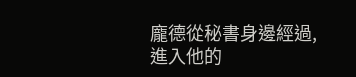龐德從秘書身邊經過,進入他的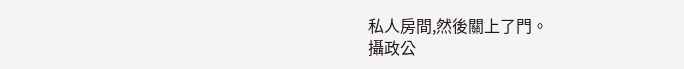私人房間,然後關上了門。
攝政公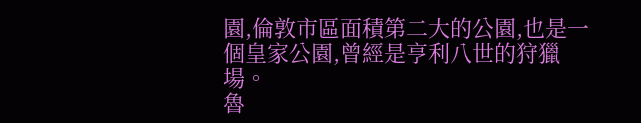園,倫敦市區面積第二大的公園,也是一個皇家公園,曾經是亨利八世的狩獵場。
魯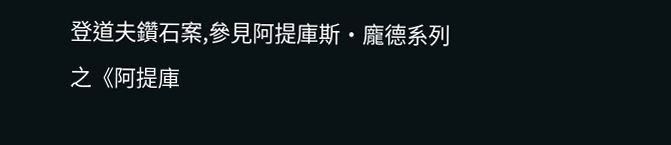登道夫鑽石案,參見阿提庫斯·龐德系列之《阿提庫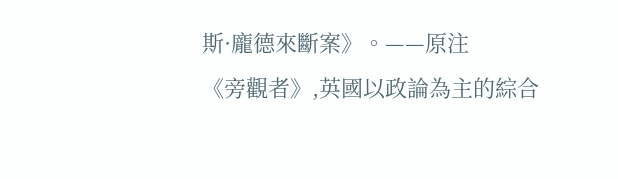斯·龐德來斷案》。——原注
《旁觀者》,英國以政論為主的綜合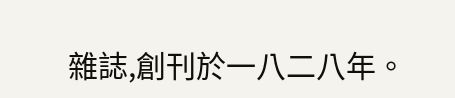雜誌,創刊於一八二八年。